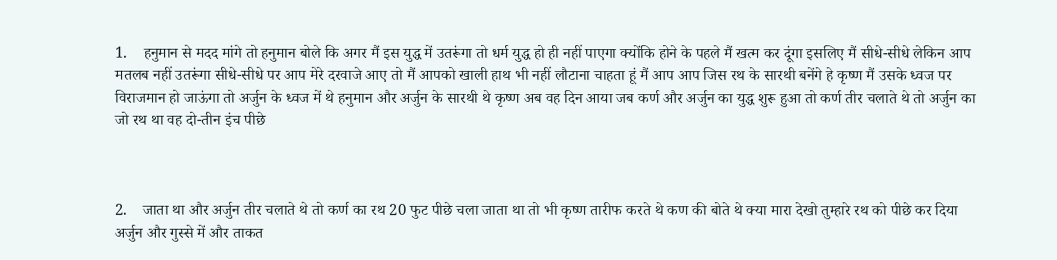1.    हनुमान से मदद मांगे तो हनुमान बोले कि अगर मैं इस युद्ध में उतरूंगा तो धर्म युद्ध हो ही नहीं पाएगा क्योंकि होने के पहले मैं खत्म कर दूंगा इसलिए मैं सीधे-सीधे लेकिन आप मतलब नहीं उतरूंगा सीधे-सीधे पर आप मेरे दरवाजे आए तो मैं आपको खाली हाथ भी नहीं लौटाना चाहता हूं मैं आप आप जिस रथ के सारथी बनेंगे हे कृष्ण मैं उसके ध्वज पर विराजमान हो जाऊंगा तो अर्जुन के ध्वज में थे हनुमान और अर्जुन के सारथी थे कृष्ण अब वह दिन आया जब कर्ण और अर्जुन का युद्ध शुरू हुआ तो कर्ण तीर चलाते थे तो अर्जुन का जो रथ था वह दो-तीन इंच पीछे



2.    जाता था और अर्जुन तीर चलाते थे तो कर्ण का रथ 20 फुट पीछे चला जाता था तो भी कृष्ण तारीफ करते थे कण की बोते थे क्या मारा देखो तुम्हारे रथ को पीछे कर दिया अर्जुन और गुस्से में और ताकत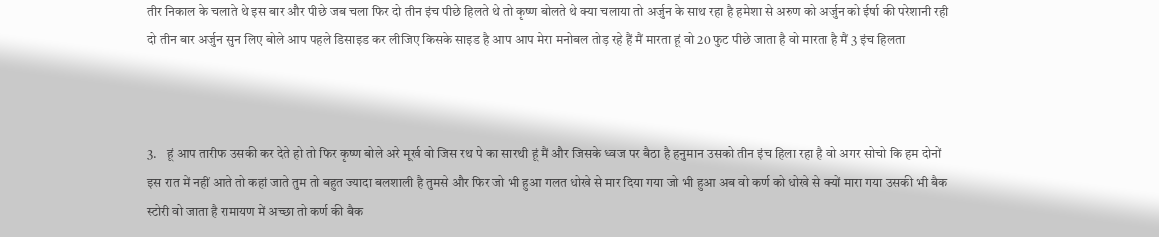तीर निकाल के चलाते थे इस बार और पीछे जब चला फिर दो तीन इंच पीछे हिलते थे तो कृष्ण बोलते थे क्या चलाया तो अर्जुन के साथ रहा है हमेशा से अरुण को अर्जुन को ईर्षा की परेशानी रही दो तीन बार अर्जुन सुन लिए बोले आप पहले डिसाइड कर लीजिए किसके साइड है आप आप मेरा मनोबल तोड़ रहे हैं मैं मारता हूं वो 20 फुट पीछे जाता है वो मारता है मैं 3 इंच हिलता



3.    हूं आप तारीफ उसकी कर देते हो तो फिर कृष्ण बोले अरे मूर्ख वो जिस रथ पे का सारथी हूं मैं और जिसके ध्वज पर बैठा है हनुमान उसको तीन इंच हिला रहा है वो अगर सोचो कि हम दोनों इस रात में नहीं आते तो कहां जाते तुम तो बहुत ज्यादा बलशाली है तुमसे और फिर जो भी हुआ गलत धोखे से मार दिया गया जो भी हुआ अब वो कर्ण को धोखे से क्यों मारा गया उसकी भी बैक स्टोरी वो जाता है रामायण में अच्छा तो कर्ण की बैक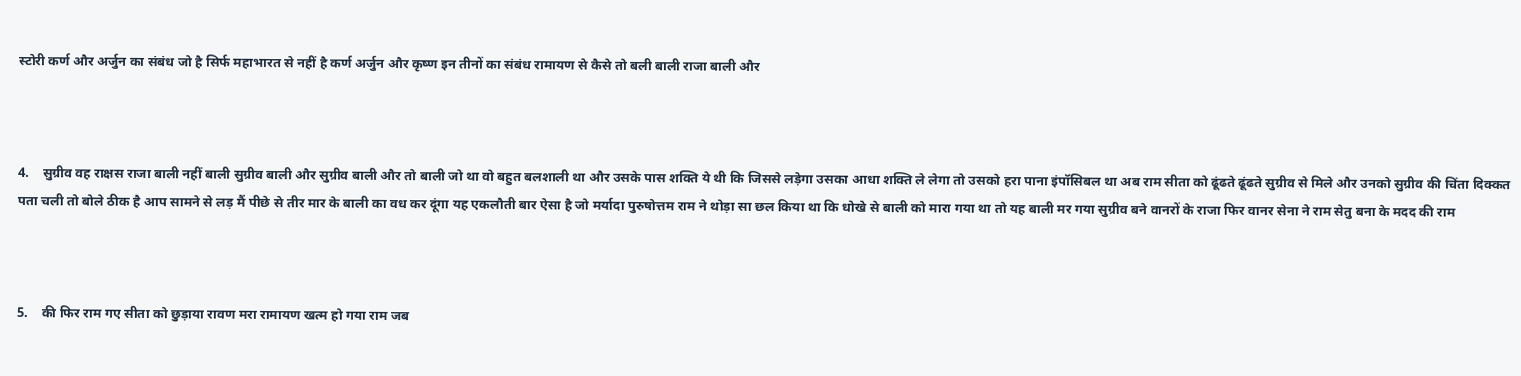स्टोरी कर्ण और अर्जुन का संबंध जो है सिर्फ महाभारत से नहीं है कर्ण अर्जुन और कृष्ण इन तीनों का संबंध रामायण से कैसे तो बली बाली राजा बाली और



4.    सुग्रीव वह राक्षस राजा बाली नहीं बाली सुग्रीव बाली और सुग्रीव बाली और तो बाली जो था वो बहुत बलशाली था और उसके पास शक्ति ये थी कि जिससे लड़ेगा उसका आधा शक्ति ले लेगा तो उसको हरा पाना इंपॉसिबल था अब राम सीता को ढूंढते ढूंढते सुग्रीव से मिले और उनको सुग्रीव की चिंता दिक्कत पता चली तो बोले ठीक है आप सामने से लड़ मैं पीछे से तीर मार के बाली का वध कर दूंगा यह एकलौती बार ऐसा है जो मर्यादा पुरुषोत्तम राम ने थोड़ा सा छल किया था कि धोखे से बाली को मारा गया था तो यह बाली मर गया सुग्रीव बने वानरों के राजा फिर वानर सेना ने राम सेतु बना के मदद की राम



5.    की फिर राम गए सीता को छुड़ाया रावण मरा रामायण खत्म हो गया राम जब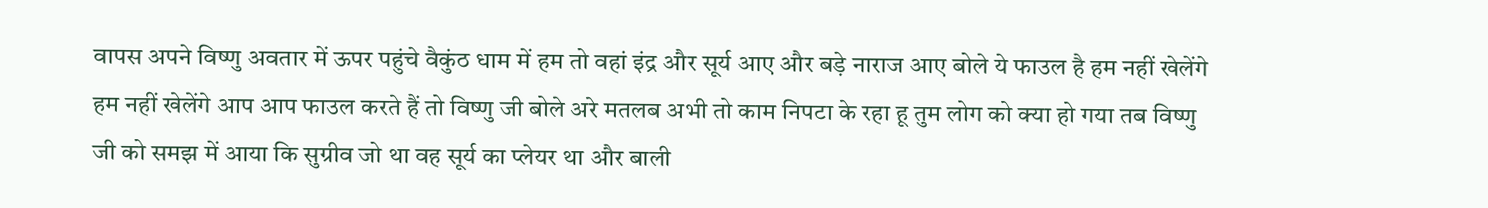वापस अपने विष्णु अवतार में ऊपर पहुंचे वैकुंठ धाम में हम तो वहां इंद्र और सूर्य आए और बड़े नाराज आए बोले ये फाउल है हम नहीं खेलेंगे हम नहीं खेलेंगे आप आप फाउल करते हैं तो विष्णु जी बोले अरे मतलब अभी तो काम निपटा के रहा हू तुम लोग को क्या हो गया तब विष्णु जी को समझ में आया कि सुग्रीव जो था वह सूर्य का प्लेयर था और बाली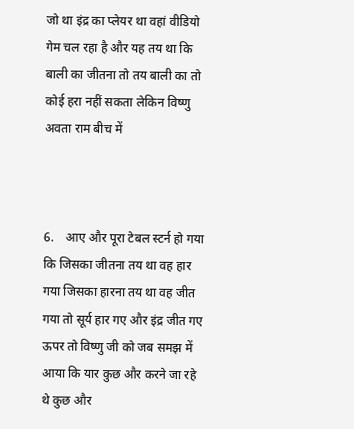जो था इंद्र का प्लेयर था वहां वीडियो गेम चल रहा है और यह तय था कि बाली का जीतना तो तय बाली का तो कोई हरा नहीं सकता लेकिन विष्णु अवता राम बीच में



6.    आए और पूरा टेबल स्टर्न हो गया कि जिसका जीतना तय था वह हार गया जिसका हारना तय था वह जीत गया तो सूर्य हार गए और इंद्र जीत गए ऊपर तो विष्णु जी को जब समझ में आया कि यार कुछ और करने जा रहे थे कुछ और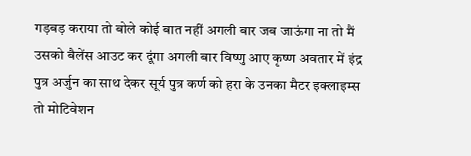गड़बड़ कराया तो बोले कोई बात नहीं अगली बार जब जाऊंगा ना तो मैं उसको बैलेंस आउट कर दूंगा अगली बार विष्णु आए कृष्ण अवतार में इंद्र पुत्र अर्जुन का साथ देकर सूर्य पुत्र कर्ण को हरा के उनका मैटर इक्लाइम्स तो मोटिवेशन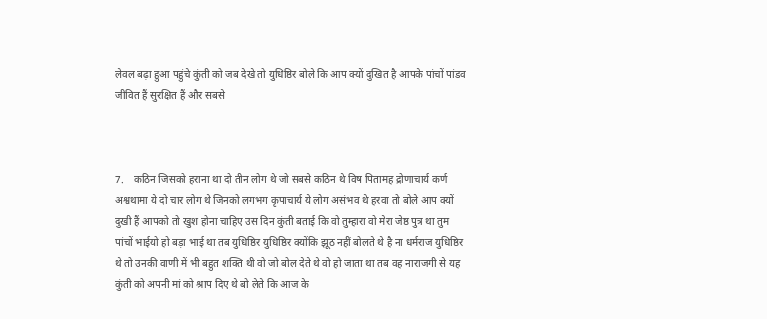लेवल बढ़ा हुआ पहुंचे कुंती को जब देखे तो युधिष्ठिर बोले कि आप क्यों दुखित है आपके पांचों पांडव जीवित हैं सुरक्षित हैं और सबसे



7.    कठिन जिसको हराना था दो तीन लोग थे जो सबसे कठिन थे विष पितामह द्रोणाचार्य कर्ण अश्वथामा ये दो चार लोग थे जिनको लगभग कृपाचार्य ये लोग असंभव थे हरवा तो बोले आप क्यों दुखी हैं आपको तो खुश होना चाहिए उस दिन कुंती बताई कि वो तुम्हारा वो मेरा जेष्ठ पुत्र था तुम पांचों भाईयो हो बड़ा भाई था तब युधिष्ठिर युधिष्ठिर क्योंकि झूठ नहीं बोलते थे है ना धर्मराज युधिष्ठिर थे तो उनकी वाणी में भी बहुत शक्ति थी वो जो बोल देते थे वो हो जाता था तब वह नाराजगी से यह कुंती को अपनी मां को श्राप दिए थे बो लेते कि आज के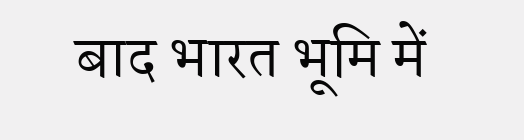बाद भारत भूमि में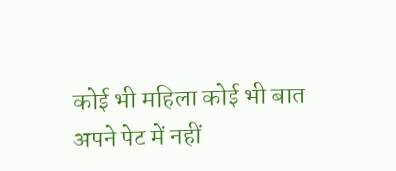कोई भी महिला कोई भी बात अपने पेट में नहीं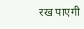रख पाएगी